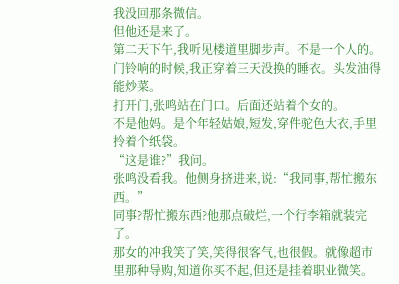我没回那条微信。
但他还是来了。
第二天下午,我听见楼道里脚步声。不是一个人的。
门铃响的时候,我正穿着三天没换的睡衣。头发油得能炒菜。
打开门,张鸣站在门口。后面还站着个女的。
不是他妈。是个年轻姑娘,短发,穿件驼色大衣,手里拎着个纸袋。
“这是谁?”我问。
张鸣没看我。他侧身挤进来,说:“我同事,帮忙搬东西。”
同事?帮忙搬东西?他那点破烂,一个行李箱就装完了。
那女的冲我笑了笑,笑得很客气,也很假。就像超市里那种导购,知道你买不起,但还是挂着职业微笑。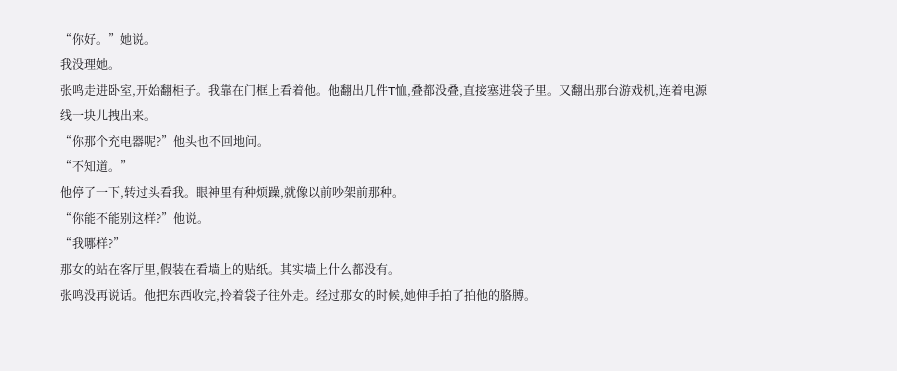“你好。”她说。
我没理她。
张鸣走进卧室,开始翻柜子。我靠在门框上看着他。他翻出几件T恤,叠都没叠,直接塞进袋子里。又翻出那台游戏机,连着电源线一块儿拽出来。
“你那个充电器呢?”他头也不回地问。
“不知道。”
他停了一下,转过头看我。眼神里有种烦躁,就像以前吵架前那种。
“你能不能别这样?”他说。
“我哪样?”
那女的站在客厅里,假装在看墙上的贴纸。其实墙上什么都没有。
张鸣没再说话。他把东西收完,拎着袋子往外走。经过那女的时候,她伸手拍了拍他的胳膊。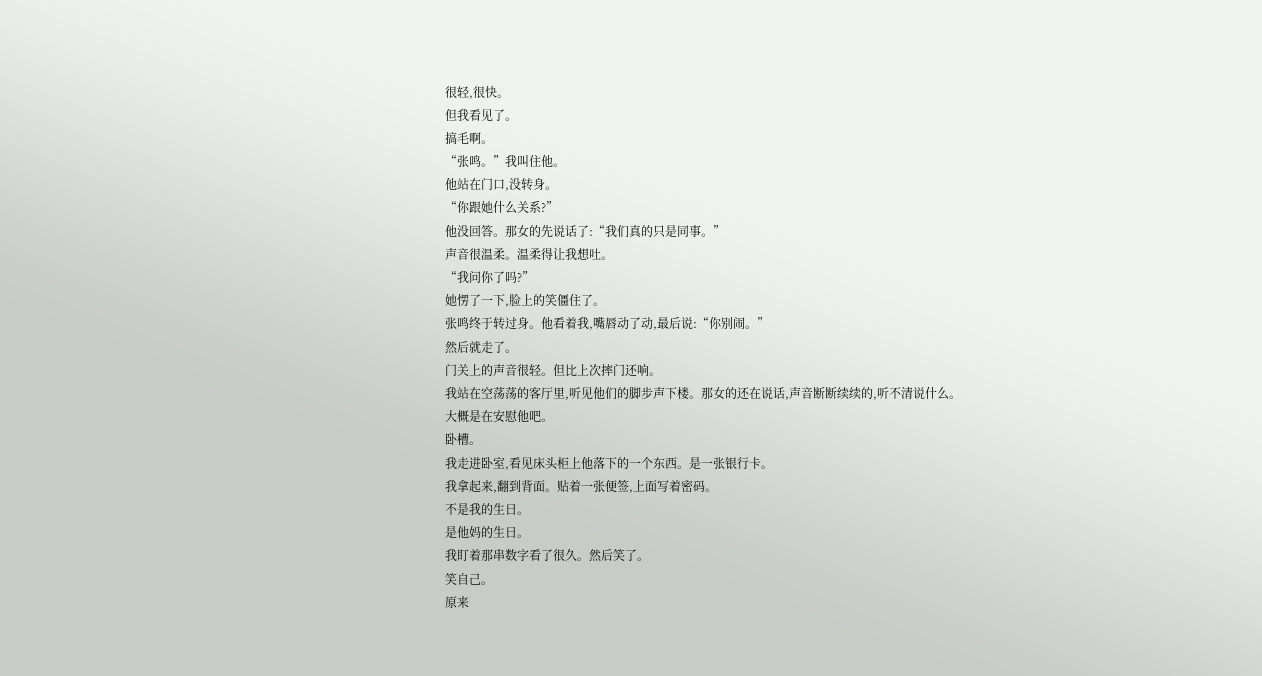很轻,很快。
但我看见了。
搞毛啊。
“张鸣。”我叫住他。
他站在门口,没转身。
“你跟她什么关系?”
他没回答。那女的先说话了:“我们真的只是同事。”
声音很温柔。温柔得让我想吐。
“我问你了吗?”
她愣了一下,脸上的笑僵住了。
张鸣终于转过身。他看着我,嘴唇动了动,最后说:“你别闹。”
然后就走了。
门关上的声音很轻。但比上次摔门还响。
我站在空荡荡的客厅里,听见他们的脚步声下楼。那女的还在说话,声音断断续续的,听不清说什么。
大概是在安慰他吧。
卧槽。
我走进卧室,看见床头柜上他落下的一个东西。是一张银行卡。
我拿起来,翻到背面。贴着一张便签,上面写着密码。
不是我的生日。
是他妈的生日。
我盯着那串数字看了很久。然后笑了。
笑自己。
原来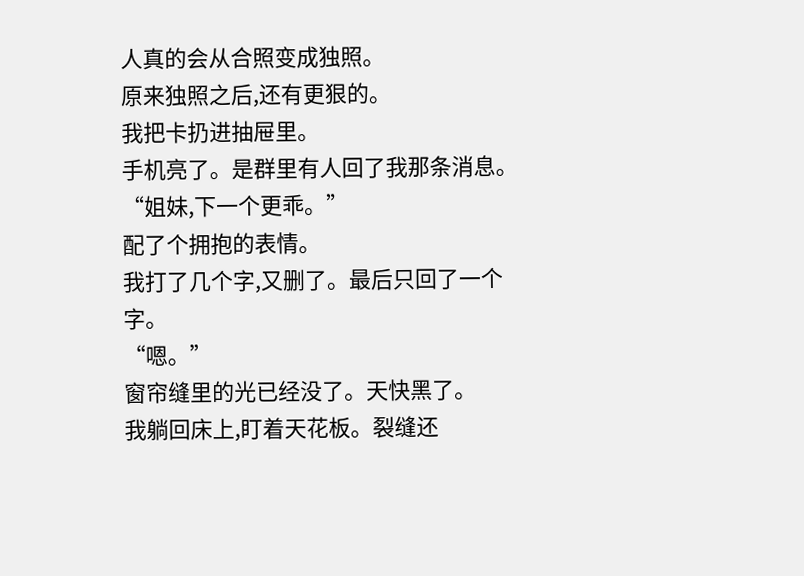人真的会从合照变成独照。
原来独照之后,还有更狠的。
我把卡扔进抽屉里。
手机亮了。是群里有人回了我那条消息。
“姐妹,下一个更乖。”
配了个拥抱的表情。
我打了几个字,又删了。最后只回了一个字。
“嗯。”
窗帘缝里的光已经没了。天快黑了。
我躺回床上,盯着天花板。裂缝还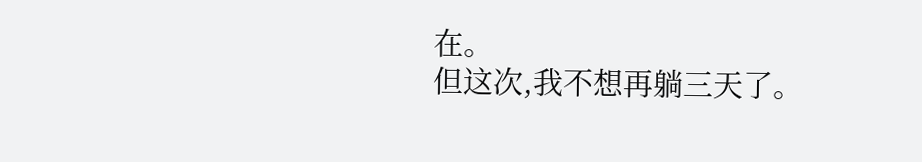在。
但这次,我不想再躺三天了。